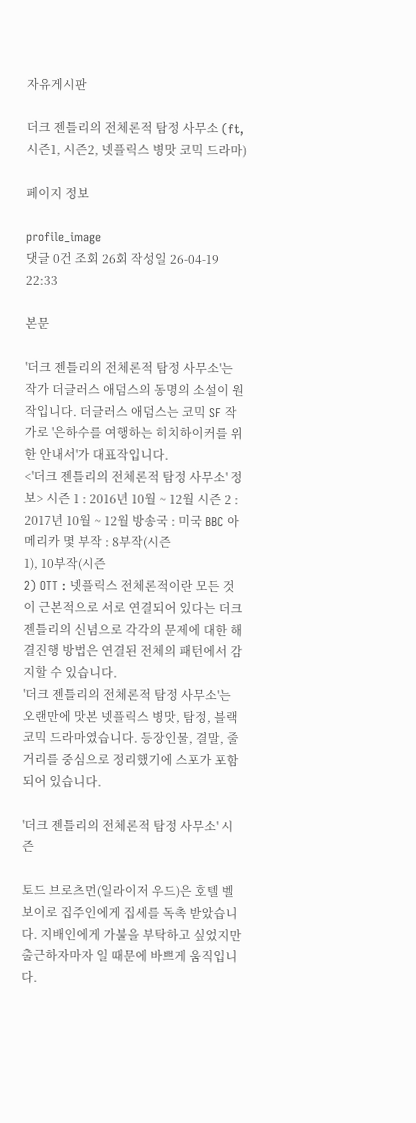자유게시판

더크 젠틀리의 전체론적 탐정 사무소 (ft, 시즌1, 시즌2, 넷플릭스 병맛 코믹 드라마)

페이지 정보

profile_image
댓글 0건 조회 26회 작성일 26-04-19 22:33

본문

'더크 젠틀리의 전체론적 탐정 사무소'는 작가 더글러스 애덤스의 동명의 소설이 원작입니다. 더글러스 애덤스는 코믹 SF 작가로 '은하수를 여행하는 히치하이커를 위한 안내서'가 대표작입니다.
<'더크 젠틀리의 전체론적 탐정 사무소' 정보> 시즌 1 : 2016년 10월 ~ 12월 시즌 2 : 2017년 10월 ~ 12월 방송국 : 미국 BBC 아메리카 몇 부작 : 8부작(시즌
1), 10부작(시즌
2) OTT : 넷플릭스 전체론적이란 모든 것이 근본적으로 서로 연결되어 있다는 더크 젠틀리의 신념으로 각각의 문제에 대한 해결진행 방법은 연결된 전체의 패턴에서 감지할 수 있습니다.
'더크 젠틀리의 전체론적 탐정 사무소'는 오랜만에 맛본 넷플릭스 병맛, 탐정, 블랙 코믹 드라마였습니다. 등장인물, 결말, 줄거리를 중심으로 정리했기에 스포가 포함되어 있습니다.

'더크 젠틀리의 전체론적 탐정 사무소' 시즌

토드 브로츠먼(일라이저 우드)은 호텔 벨보이로 집주인에게 집세를 독촉 받았습니다. 지배인에게 가불을 부탁하고 싶었지만 출근하자마자 일 때문에 바쁘게 움직입니다.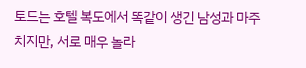토드는 호텔 복도에서 똑같이 생긴 남성과 마주치지만, 서로 매우 놀라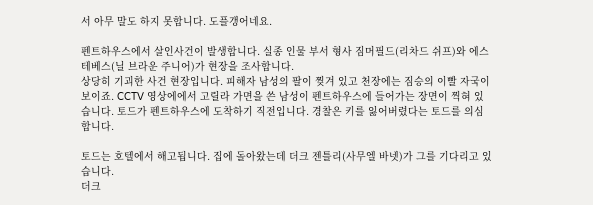서 아무 말도 하지 못합니다. 도플갱어네요.

펜트하우스에서 살인사건이 발생합니다. 실종 인물 부서 형사 짐머필드(리차드 쉬프)와 에스테베스(닐 브라운 주니어)가 현장을 조사합니다.
상당히 기괴한 사건 현장입니다. 피해자 남성의 팔이 찢겨 있고 천장에는 짐승의 이빨 자국이 보이죠. CCTV 영상에에서 고릴라 가면을 쓴 남성이 펜트하우스에 들어가는 장면이 찍혀 있습니다. 토드가 펜트하우스에 도착하기 직전입니다. 경찰은 키를 잃어버렸다는 토드를 의심합니다.

토드는 호텔에서 해고됩니다. 집에 돌아왔는데 더크 젠틀리(사무엘 바넷)가 그를 기다리고 있습니다.
더크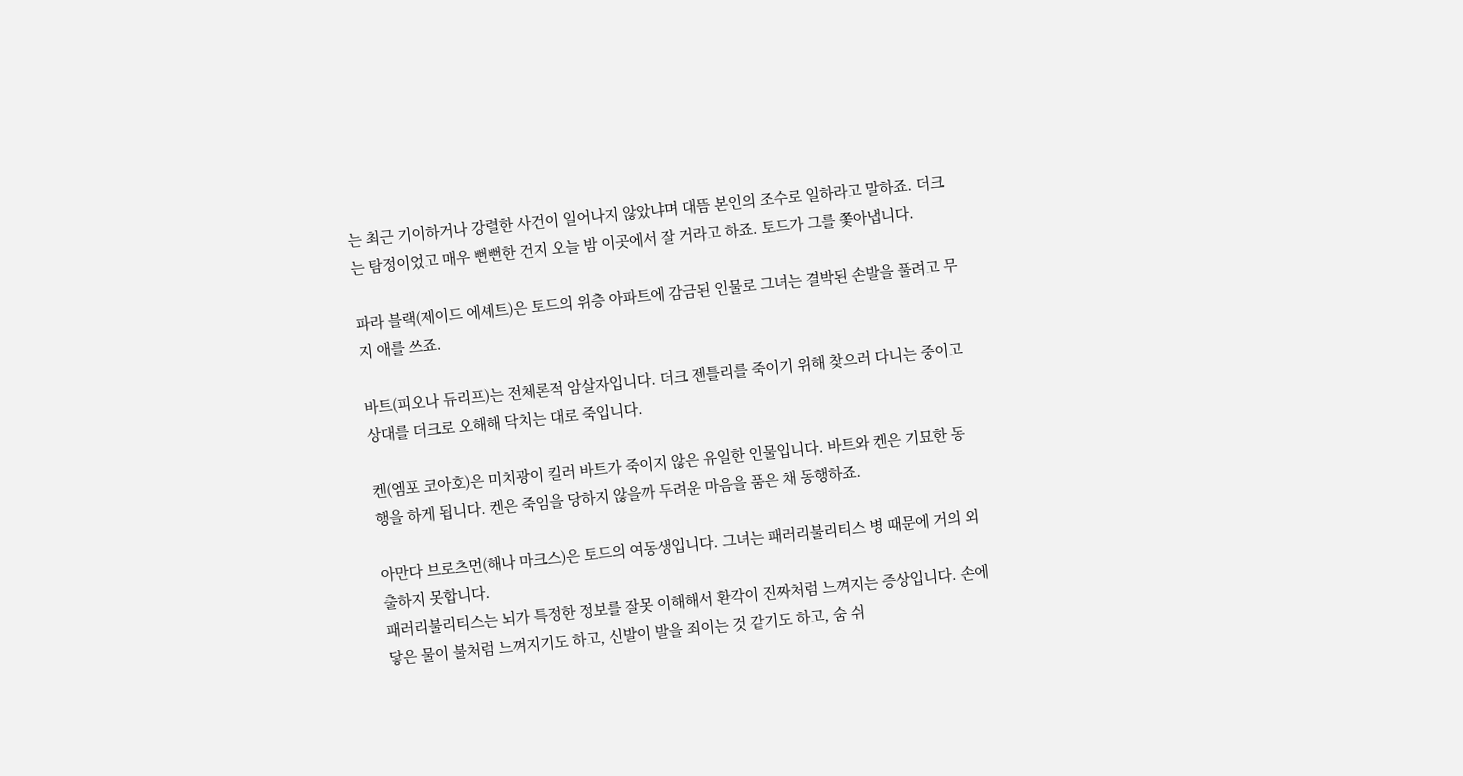는 최근 기이하거나 강렬한 사건이 일어나지 않았냐며 대뜸 본인의 조수로 일하라고 말하죠. 더크는 탐정이었고 매우 뻔뻔한 건지 오늘 밤 이곳에서 잘 거라고 하죠. 토드가 그를 쫓아냅니다.

파라 블랙(제이드 에셰트)은 토드의 위층 아파트에 감금된 인물로 그녀는 결박된 손발을 풀려고 무지 애를 쓰죠.

바트(피오나 듀리프)는 전체론적 암살자입니다. 더크 젠틀리를 죽이기 위해 찾으러 다니는 중이고 상대를 더크로 오해해 닥치는 대로 죽입니다.

켄(엠포 코아호)은 미치광이 킬러 바트가 죽이지 않은 유일한 인물입니다. 바트와 켄은 기묘한 동행을 하게 됩니다. 켄은 죽임을 당하지 않을까 두려운 마음을 품은 채 동행하죠.

아만다 브로츠먼(해나 마크스)은 토드의 여동생입니다. 그녀는 패러리불리티스 병 때문에 거의 외출하지 못합니다.
패러리불리티스는 뇌가 특정한 정보를 잘못 이해해서 환각이 진짜처럼 느껴지는 증상입니다. 손에 닿은 물이 불처럼 느껴지기도 하고, 신발이 발을 죄이는 것 같기도 하고, 숨 쉬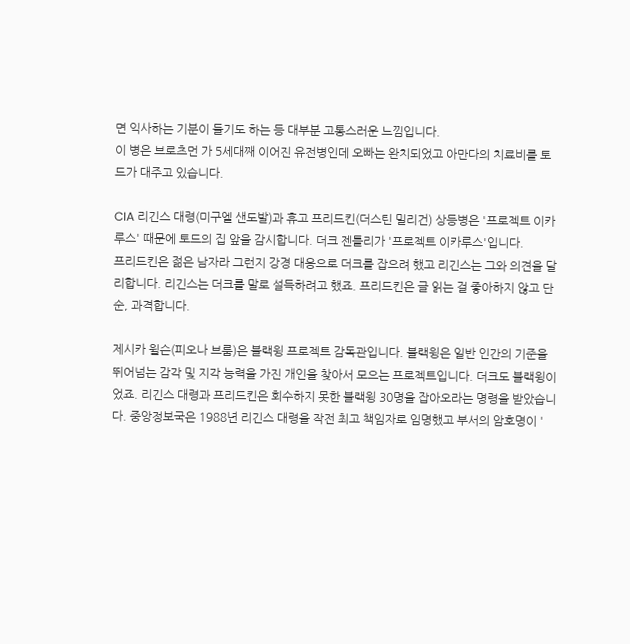면 익사하는 기분이 들기도 하는 등 대부분 고통스러운 느낌입니다.
이 병은 브로츠먼 가 5세대째 이어진 유전병인데 오빠는 완치되었고 아만다의 치료비를 토드가 대주고 있습니다.

CIA 리긴스 대령(미구엘 샌도발)과 휴고 프리드킨(더스틴 밀리건) 상등병은 '프로젝트 이카루스' 때문에 토드의 집 앞을 감시합니다. 더크 젠틀리가 '프로젝트 이카루스'입니다.
프리드킨은 젊은 남자라 그런지 강경 대응으로 더크를 잡으려 했고 리긴스는 그와 의견을 달리합니다. 리긴스는 더크를 말로 설득하려고 했죠. 프리드킨은 글 읽는 걸 좋아하지 않고 단순, 과격합니다.

제시카 윌슨(피오나 브룸)은 블랙윙 프로젝트 감독관입니다. 블랙윙은 일반 인간의 기준을 뛰어넘는 감각 및 지각 능력을 가진 개인을 찾아서 모으는 프로젝트입니다. 더크도 블랙윙이었죠. 리긴스 대령과 프리드킨은 회수하지 못한 블랙윙 30명을 잡아오라는 명령을 받았습니다. 중앙정보국은 1988년 리긴스 대령을 작전 최고 책임자로 임명했고 부서의 암호명이 '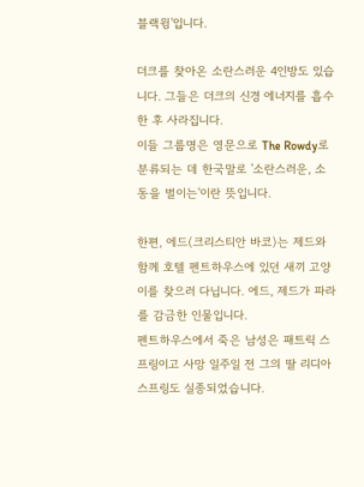블랙윙'입니다.

더크를 찾아온 소란스러운 4인방도 있습니다. 그들은 더크의 신경 에너지를 흡수한 후 사라집니다.
이들 그룹명은 영문으로 The Rowdy로 분류되는 데 한국말로 '소란스러운, 소동을 벌이는'이란 뜻입니다.

한편, 에드(크리스티안 바코)는 제드와 함께 호텔 펜트하우스에 있던 새끼 고양이를 찾으러 다닙니다. 에드, 제드가 파라를 감금한 인물입니다.
펜트하우스에서 죽은 남성은 패트릭 스프링이고 사망 일주일 전 그의 딸 리디아 스프링도 실종되었습니다.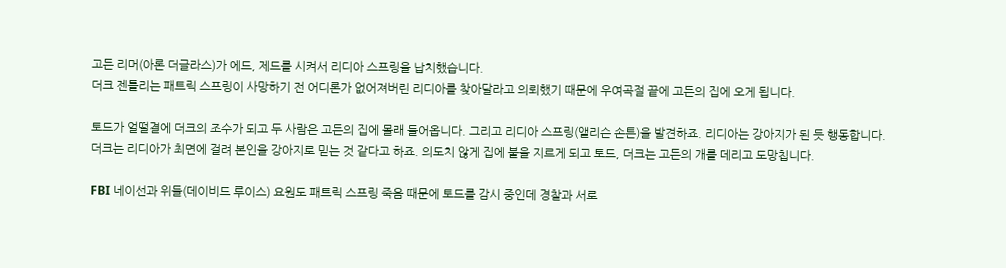고든 리머(아론 더글라스)가 에드, 제드를 시켜서 리디아 스프링을 납치했습니다.
더크 젠틀리는 패트릭 스프링이 사망하기 전 어디론가 없어져버린 리디아를 찾아달라고 의뢰했기 때문에 우여곡절 끝에 고든의 집에 오게 됩니다.

토드가 얼떨결에 더크의 조수가 되고 두 사람은 고든의 집에 몰래 들어옵니다. 그리고 리디아 스프링(앨리슨 손튼)을 발견하죠. 리디아는 강아지가 된 듯 행동합니다.
더크는 리디아가 최면에 걸려 본인을 강아지로 믿는 것 같다고 하죠. 의도치 않게 집에 불을 지르게 되고 토드, 더크는 고든의 개를 데리고 도망칩니다.

FBI 네이선과 위들(데이비드 루이스) 요원도 패트릭 스프링 죽음 때문에 토드를 감시 중인데 경찰과 서로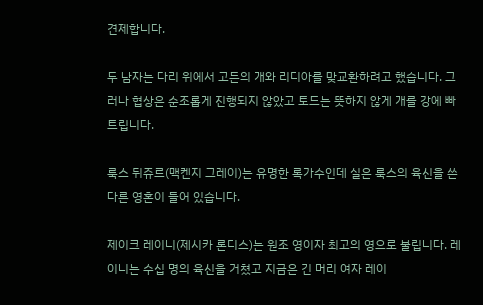견제합니다.

두 남자는 다리 위에서 고든의 개와 리디아를 맞교환하려고 했습니다. 그러나 협상은 순조롭게 진행되지 않았고 토드는 뜻하지 않게 개를 강에 빠트립니다.

룩스 뒤쥬르(맥켄지 그레이)는 유명한 록가수인데 실은 룩스의 육신을 쓴 다른 영혼이 들어 있습니다.

제이크 레이니(제시카 론디스)는 원조 영이자 최고의 영으로 불립니다. 레이니는 수십 명의 육신을 거쳤고 지금은 긴 머리 여자 레이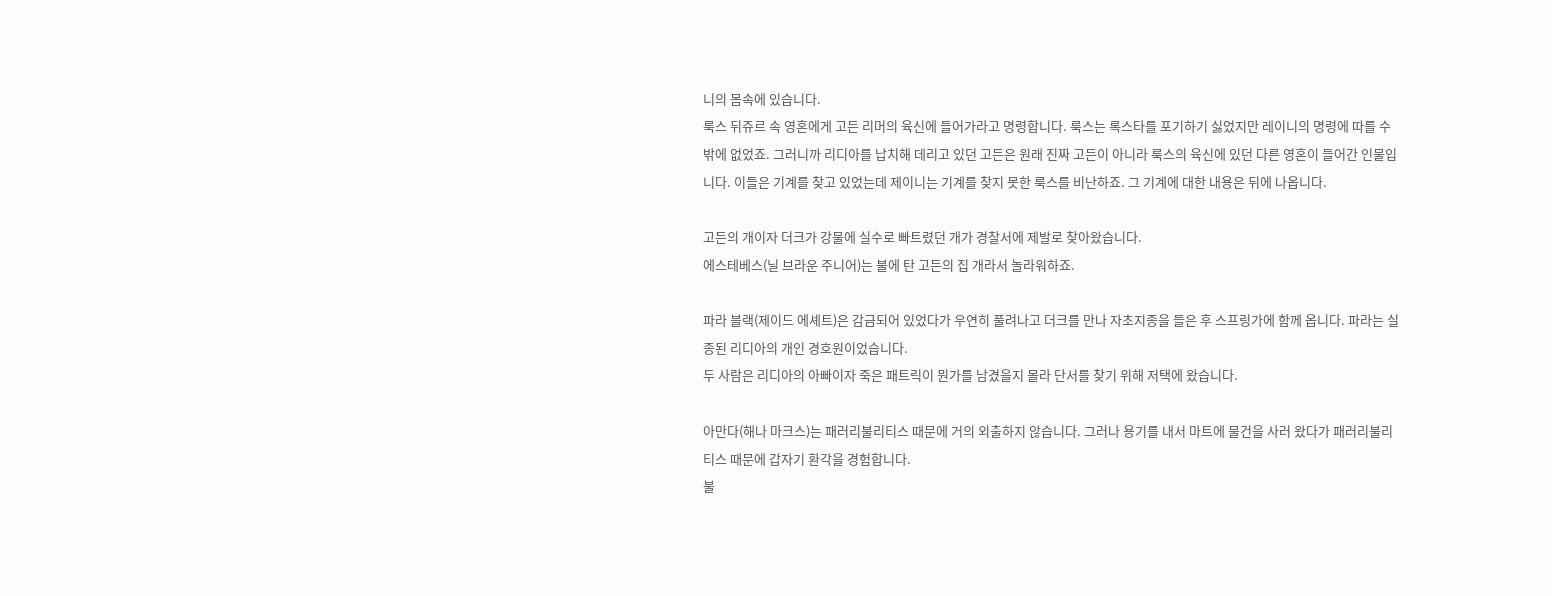니의 몸속에 있습니다.
룩스 뒤쥬르 속 영혼에게 고든 리머의 육신에 들어가라고 명령합니다. 룩스는 록스타를 포기하기 싫었지만 레이니의 명령에 따를 수밖에 없었죠. 그러니까 리디아를 납치해 데리고 있던 고든은 원래 진짜 고든이 아니라 룩스의 육신에 있던 다른 영혼이 들어간 인물입니다. 이들은 기계를 찾고 있었는데 제이니는 기계를 찾지 못한 룩스를 비난하죠. 그 기계에 대한 내용은 뒤에 나옵니다.

고든의 개이자 더크가 강물에 실수로 빠트렸던 개가 경찰서에 제발로 찾아왔습니다.
에스테베스(닐 브라운 주니어)는 불에 탄 고든의 집 개라서 놀라워하죠.

파라 블랙(제이드 에셰트)은 감금되어 있었다가 우연히 풀려나고 더크를 만나 자초지종을 들은 후 스프링가에 함께 옵니다. 파라는 실종된 리디아의 개인 경호원이었습니다.
두 사람은 리디아의 아빠이자 죽은 패트릭이 뭔가를 남겼을지 몰라 단서를 찾기 위해 저택에 왔습니다.

아만다(해나 마크스)는 패러리불리티스 때문에 거의 외출하지 않습니다. 그러나 용기를 내서 마트에 물건을 사러 왔다가 패러리불리티스 때문에 갑자기 환각을 경험합니다.
불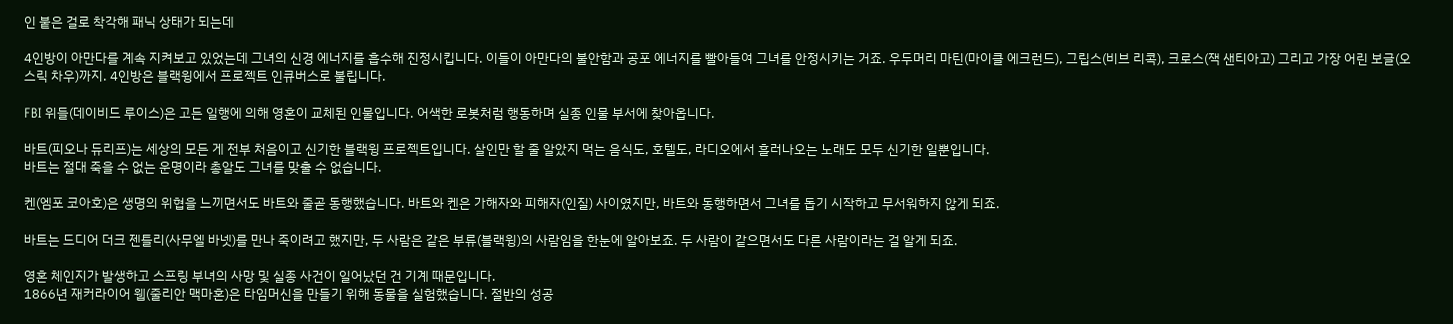인 붙은 걸로 착각해 패닉 상태가 되는데

4인방이 아만다를 계속 지켜보고 있었는데 그녀의 신경 에너지를 흡수해 진정시킵니다. 이들이 아만다의 불안함과 공포 에너지를 빨아들여 그녀를 안정시키는 거죠. 우두머리 마틴(마이클 에크런드), 그립스(비브 리콕), 크로스(잭 샌티아고) 그리고 가장 어린 보글(오스릭 차우)까지. 4인방은 블랙윙에서 프로젝트 인큐버스로 불립니다.

FBI 위들(데이비드 루이스)은 고든 일행에 의해 영혼이 교체된 인물입니다. 어색한 로봇처럼 행동하며 실종 인물 부서에 찾아옵니다.

바트(피오나 듀리프)는 세상의 모든 게 전부 처음이고 신기한 블랙윙 프로젝트입니다. 살인만 할 줄 알았지 먹는 음식도, 호텔도, 라디오에서 흘러나오는 노래도 모두 신기한 일뿐입니다.
바트는 절대 죽을 수 없는 운명이라 총알도 그녀를 맞출 수 없습니다.

켄(엠포 코아호)은 생명의 위협을 느끼면서도 바트와 줄곧 동행했습니다. 바트와 켄은 가해자와 피해자(인질) 사이였지만, 바트와 동행하면서 그녀를 돕기 시작하고 무서워하지 않게 되죠.

바트는 드디어 더크 젠틀리(사무엘 바넷)를 만나 죽이려고 했지만, 두 사람은 같은 부류(블랙윙)의 사람임을 한눈에 알아보죠. 두 사람이 같으면서도 다른 사람이라는 걸 알게 되죠.

영혼 체인지가 발생하고 스프링 부녀의 사망 및 실종 사건이 일어났던 건 기계 때문입니다.
1866년 재커라이어 웹(줄리안 맥마혼)은 타임머신을 만들기 위해 동물을 실험했습니다. 절반의 성공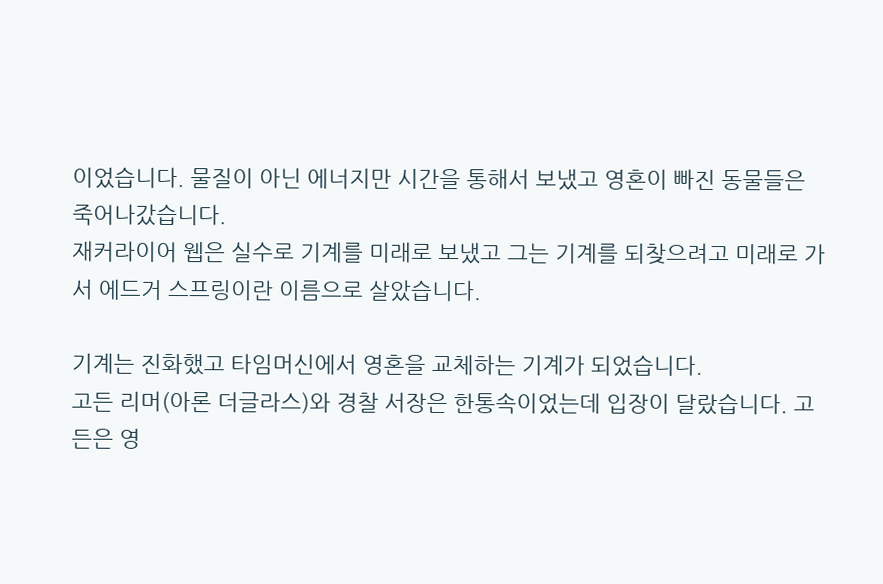이었습니다. 물질이 아닌 에너지만 시간을 통해서 보냈고 영혼이 빠진 동물들은 죽어나갔습니다.
재커라이어 웹은 실수로 기계를 미래로 보냈고 그는 기계를 되찾으려고 미래로 가서 에드거 스프링이란 이름으로 살았습니다.

기계는 진화했고 타임머신에서 영혼을 교체하는 기계가 되었습니다.
고든 리머(아론 더글라스)와 경찰 서장은 한통속이었는데 입장이 달랐습니다. 고든은 영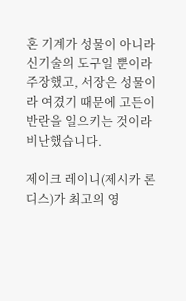혼 기계가 성물이 아니라 신기술의 도구일 뿐이라 주장했고, 서장은 성물이라 여겼기 때문에 고든이 반란을 일으키는 것이라 비난했습니다.

제이크 레이니(제시카 론디스)가 최고의 영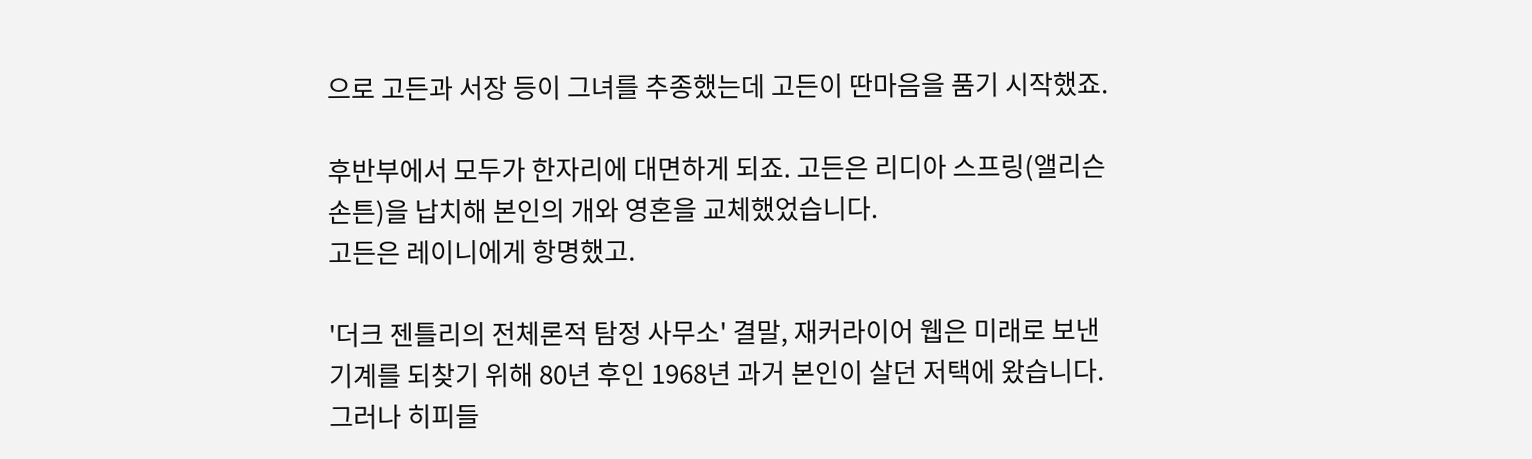으로 고든과 서장 등이 그녀를 추종했는데 고든이 딴마음을 품기 시작했죠.

후반부에서 모두가 한자리에 대면하게 되죠. 고든은 리디아 스프링(앨리슨 손튼)을 납치해 본인의 개와 영혼을 교체했었습니다.
고든은 레이니에게 항명했고.

'더크 젠틀리의 전체론적 탐정 사무소' 결말, 재커라이어 웹은 미래로 보낸 기계를 되찾기 위해 80년 후인 1968년 과거 본인이 살던 저택에 왔습니다. 그러나 히피들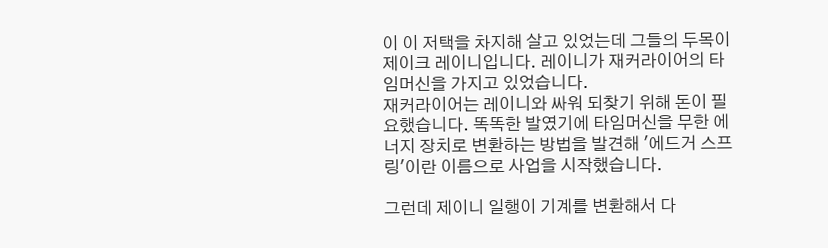이 이 저택을 차지해 살고 있었는데 그들의 두목이 제이크 레이니입니다. 레이니가 재커라이어의 타임머신을 가지고 있었습니다.
재커라이어는 레이니와 싸워 되찾기 위해 돈이 필요했습니다. 똑똑한 발였기에 타임머신을 무한 에너지 장치로 변환하는 방법을 발견해 '에드거 스프링'이란 이름으로 사업을 시작했습니다.

그런데 제이니 일행이 기계를 변환해서 다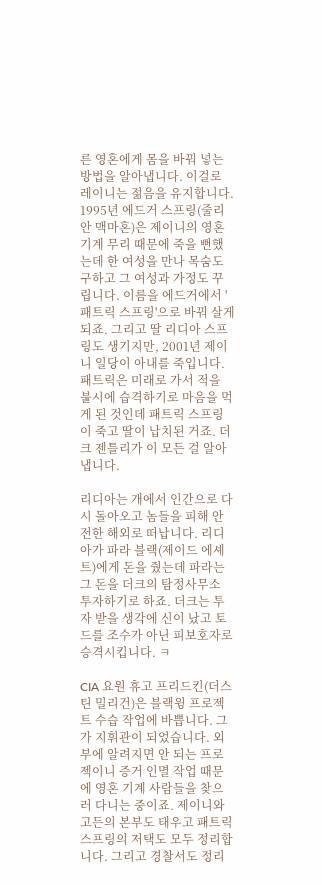른 영혼에게 몸을 바꿔 넣는 방법을 알아냅니다. 이걸로 레이니는 젊음을 유지합니다.
1995년 에드거 스프링(줄리안 맥마혼)은 제이니의 영혼 기계 무리 때문에 죽을 뻔했는데 한 여성을 만나 목숨도 구하고 그 여성과 가정도 꾸립니다. 이름을 에드거에서 '패트릭 스프링'으로 바꿔 살게 되죠. 그리고 딸 리디아 스프링도 생기지만, 2001년 제이니 일당이 아내를 죽입니다. 패트릭은 미래로 가서 적을 불시에 습격하기로 마음을 먹게 된 것인데 패트릭 스프링이 죽고 딸이 납치된 거죠. 더크 젠틀리가 이 모든 걸 알아냅니다.

리디아는 개에서 인간으로 다시 돌아오고 놈들을 피해 안전한 해외로 떠납니다. 리디아가 파라 블랙(제이드 에셰트)에게 돈을 줬는데 파라는 그 돈을 더크의 탐정사무소 투자하기로 하죠. 더크는 투자 받을 생각에 신이 났고 토드를 조수가 아닌 피보호자로 승격시킵니다. ㅋ

CIA 요원 휴고 프리드킨(더스틴 밀리건)은 블랙윙 프로젝트 수습 작업에 바쁩니다. 그가 지휘관이 되었습니다. 외부에 알려지면 안 되는 프로젝이니 증거 인멸 작업 때문에 영혼 기계 사람들을 찾으러 다니는 중이죠. 제이니와 고든의 본부도 태우고 패트릭 스프링의 저택도 모두 정리합니다. 그리고 경찰서도 정리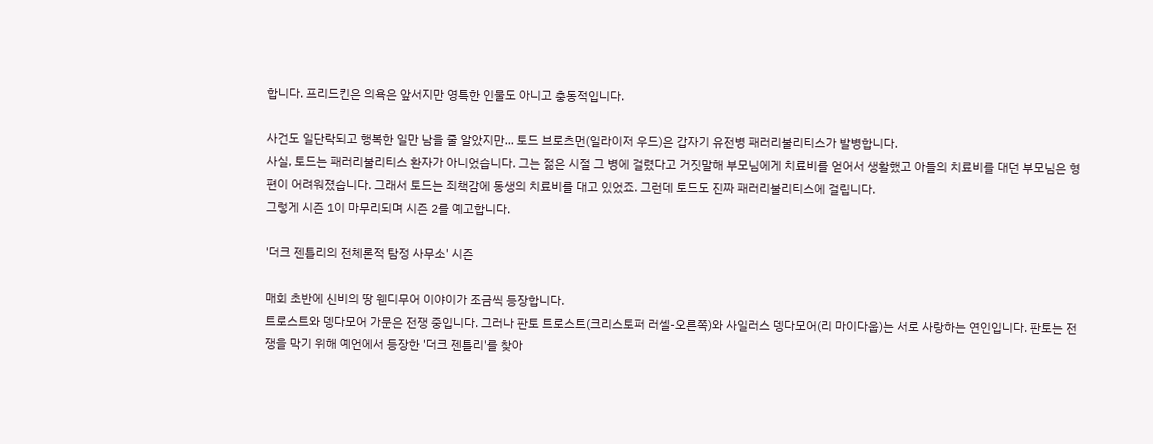합니다. 프리드킨은 의욕은 앞서지만 영특한 인물도 아니고 충동적입니다.

사건도 일단락되고 행복한 일만 남을 줄 알았지만... 토드 브로츠먼(일라이저 우드)은 갑자기 유전병 패러리불리티스가 발병합니다.
사실, 토드는 패러리불리티스 환자가 아니었습니다. 그는 젊은 시절 그 병에 걸렸다고 거짓말해 부모님에게 치료비를 얻어서 생활했고 아들의 치료비를 대던 부모님은 형편이 어려워졌습니다. 그래서 토드는 죄책감에 동생의 치료비를 대고 있었죠. 그런데 토드도 진짜 패러리불리티스에 걸립니다.
그렇게 시즌 1이 마무리되며 시즌 2를 예고합니다.

'더크 젠틀리의 전체론적 탐정 사무소' 시즌

매회 초반에 신비의 땅 웬디무어 이야이가 조금씩 등장합니다.
트로스트와 뎅다모어 가문은 전쟁 중입니다. 그러나 판토 트로스트(크리스토퍼 러셀-오른쪽)와 사일러스 뎅다모어(리 마이다웁)는 서로 사랑하는 연인입니다. 판토는 전쟁을 막기 위해 예언에서 등장한 '더크 젠틀리'를 찾아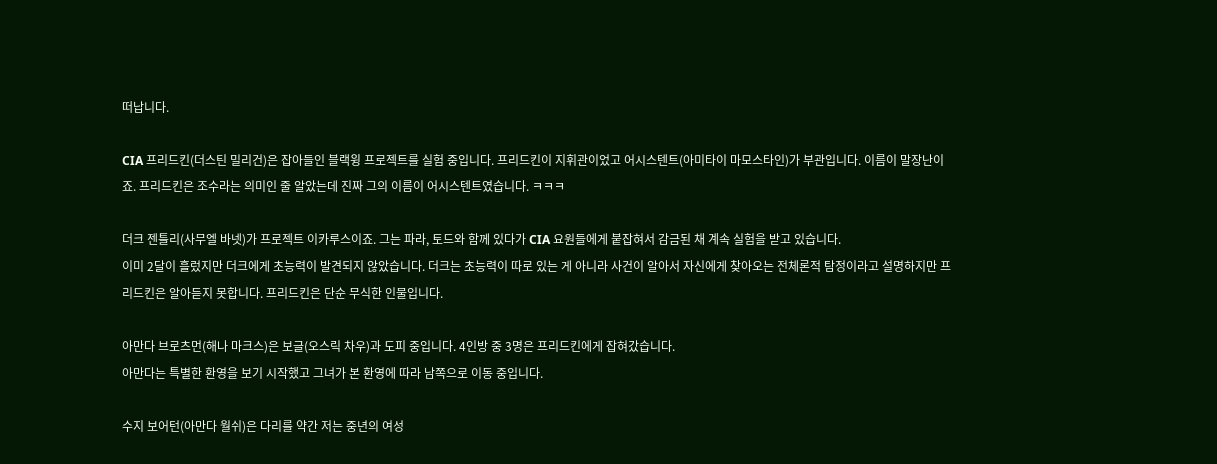떠납니다.

CIA 프리드킨(더스틴 밀리건)은 잡아들인 블랙윙 프로젝트를 실험 중입니다. 프리드킨이 지휘관이었고 어시스텐트(아미타이 마모스타인)가 부관입니다. 이름이 말장난이죠. 프리드킨은 조수라는 의미인 줄 알았는데 진짜 그의 이름이 어시스텐트였습니다. ㅋㅋㅋ

더크 젠틀리(사무엘 바넷)가 프로젝트 이카루스이죠. 그는 파라, 토드와 함께 있다가 CIA 요원들에게 붙잡혀서 감금된 채 계속 실험을 받고 있습니다.
이미 2달이 흘렀지만 더크에게 초능력이 발견되지 않았습니다. 더크는 초능력이 따로 있는 게 아니라 사건이 알아서 자신에게 찾아오는 전체론적 탐정이라고 설명하지만 프리드킨은 알아듣지 못합니다. 프리드킨은 단순 무식한 인물입니다.

아만다 브로츠먼(해나 마크스)은 보글(오스릭 차우)과 도피 중입니다. 4인방 중 3명은 프리드킨에게 잡혀갔습니다.
아만다는 특별한 환영을 보기 시작했고 그녀가 본 환영에 따라 남쪽으로 이동 중입니다.

수지 보어턴(아만다 월쉬)은 다리를 약간 저는 중년의 여성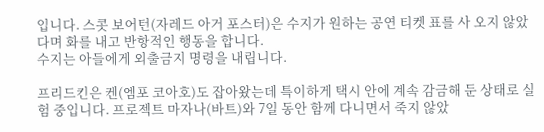입니다. 스콧 보어턴(자레드 아거 포스터)은 수지가 원하는 공연 티켓 표를 사 오지 않았다며 화를 내고 반항적인 행동을 합니다.
수지는 아들에게 외출금지 명령을 내립니다.

프리드킨은 켄(엠포 코아호)도 잡아왔는데 특이하게 택시 안에 계속 감금해 둔 상태로 실험 중입니다. 프로젝트 마자나(바트)와 7일 동안 함께 다니면서 죽지 않았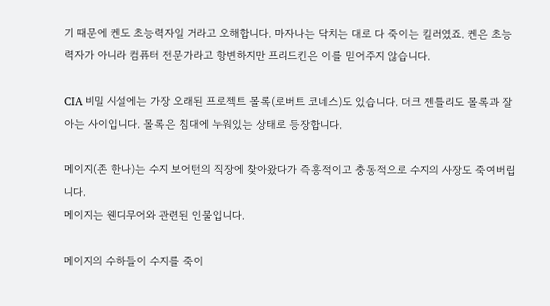기 때문에 켄도 초능력자일 거라고 오해합니다. 마자나는 닥치는 대로 다 죽이는 킬러였죠. 켄은 초능력자가 아니라 컴퓨터 전문가라고 항변하지만 프리드킨은 이를 믿어주지 않습니다.

CIA 비밀 시설에는 가장 오래된 프로젝트 몰록(로버트 코네스)도 있습니다. 더크 젠틀리도 몰록과 잘 아는 사이입니다. 몰록은 침대에 누워있는 상태로 등장합니다.

메이지(존 한나)는 수지 보어턴의 직장에 찾아왔다가 즉흥적이고 충동적으로 수지의 사장도 죽여버립니다.
메이지는 웬디무어와 관련된 인물입니다.

메이지의 수하들이 수지를 죽이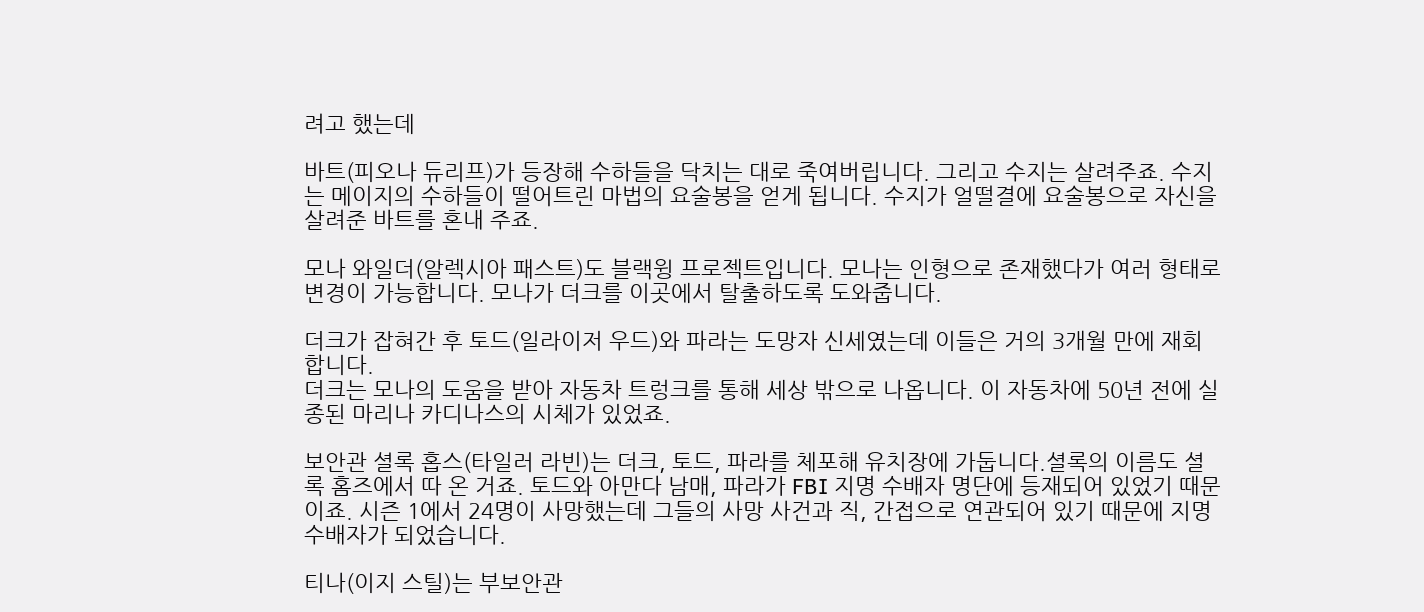려고 했는데

바트(피오나 듀리프)가 등장해 수하들을 닥치는 대로 죽여버립니다. 그리고 수지는 살려주죠. 수지는 메이지의 수하들이 떨어트린 마법의 요술봉을 얻게 됩니다. 수지가 얼떨결에 요술봉으로 자신을 살려준 바트를 혼내 주죠.

모나 와일더(알렉시아 패스트)도 블랙윙 프로젝트입니다. 모나는 인형으로 존재했다가 여러 형태로 변경이 가능합니다. 모나가 더크를 이곳에서 탈출하도록 도와줍니다.

더크가 잡혀간 후 토드(일라이저 우드)와 파라는 도망자 신세였는데 이들은 거의 3개월 만에 재회합니다.
더크는 모나의 도움을 받아 자동차 트렁크를 통해 세상 밖으로 나옵니다. 이 자동차에 50년 전에 실종된 마리나 카디나스의 시체가 있었죠.

보안관 셜록 홉스(타일러 라빈)는 더크, 토드, 파라를 체포해 유치장에 가둡니다.셜록의 이름도 셜록 홈즈에서 따 온 거죠. 토드와 아만다 남매, 파라가 FBI 지명 수배자 명단에 등재되어 있었기 때문이죠. 시즌 1에서 24명이 사망했는데 그들의 사망 사건과 직, 간접으로 연관되어 있기 때문에 지명수배자가 되었습니다.

티나(이지 스틸)는 부보안관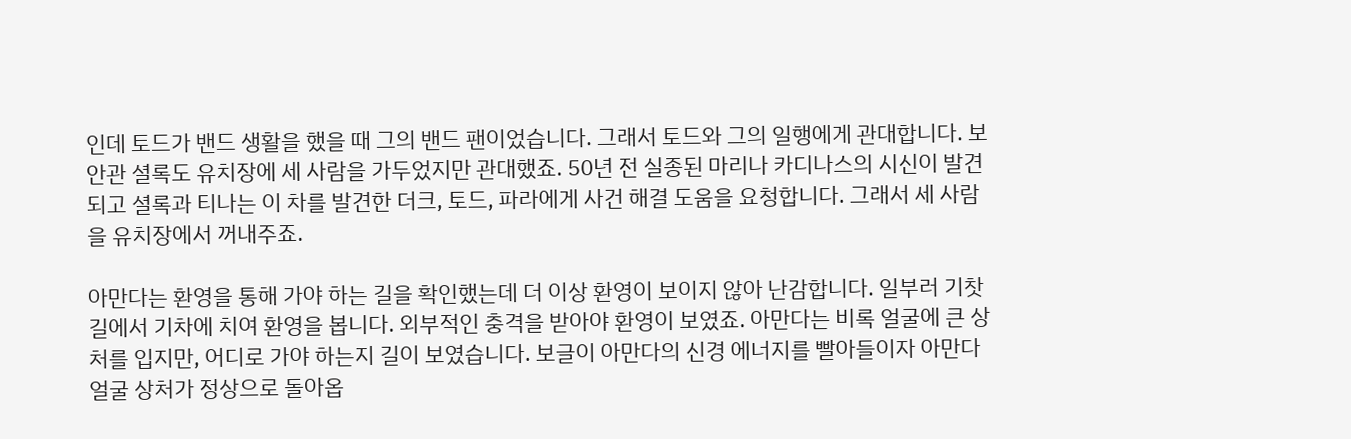인데 토드가 밴드 생활을 했을 때 그의 밴드 팬이었습니다. 그래서 토드와 그의 일행에게 관대합니다. 보안관 셜록도 유치장에 세 사람을 가두었지만 관대했죠. 50년 전 실종된 마리나 카디나스의 시신이 발견되고 셜록과 티나는 이 차를 발견한 더크, 토드, 파라에게 사건 해결 도움을 요청합니다. 그래서 세 사람을 유치장에서 꺼내주죠.

아만다는 환영을 통해 가야 하는 길을 확인했는데 더 이상 환영이 보이지 않아 난감합니다. 일부러 기찻길에서 기차에 치여 환영을 봅니다. 외부적인 충격을 받아야 환영이 보였죠. 아만다는 비록 얼굴에 큰 상처를 입지만, 어디로 가야 하는지 길이 보였습니다. 보글이 아만다의 신경 에너지를 빨아들이자 아만다 얼굴 상처가 정상으로 돌아옵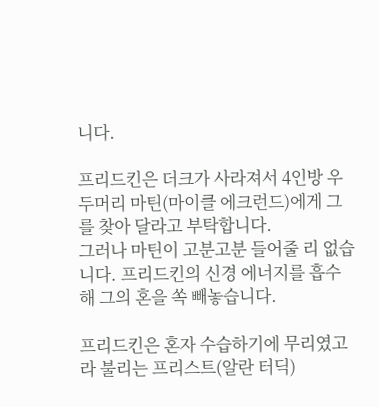니다.

프리드킨은 더크가 사라져서 4인방 우두머리 마틴(마이클 에크런드)에게 그를 찾아 달라고 부탁합니다.
그러나 마틴이 고분고분 들어줄 리 없습니다. 프리드킨의 신경 에너지를 흡수해 그의 혼을 쏙 빼놓습니다.

프리드킨은 혼자 수습하기에 무리였고 라 불리는 프리스트(알란 터딕)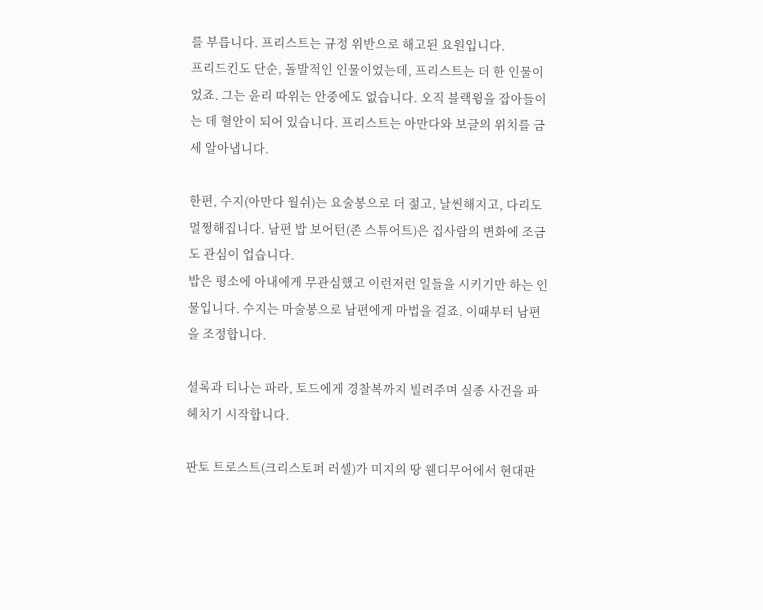를 부릅니다. 프리스트는 규정 위반으로 해고된 요원입니다.
프리드킨도 단순, 돌발적인 인물이었는데, 프리스트는 더 한 인물이었죠. 그는 윤리 따위는 안중에도 없습니다. 오직 블랙윙을 잡아들이는 데 혈안이 되어 있습니다. 프리스트는 아만다와 보글의 위치를 금세 알아냅니다.

한편, 수지(아만다 월쉬)는 요술봉으로 더 젊고, 날씬해지고, 다리도 멀쩡해집니다. 남편 밥 보어턴(존 스튜어트)은 집사람의 변화에 조금도 관심이 업습니다.
밥은 평소에 아내에게 무관심했고 이런저런 일들을 시키기만 하는 인물입니다. 수지는 마술봉으로 남편에게 마법을 걸죠. 이때부터 남편을 조정합니다.

셜록과 티나는 파라, 토드에게 경찰복까지 빌려주며 실종 사건을 파헤치기 시작합니다.

판토 트로스트(크리스토퍼 러셀)가 미지의 땅 웬디무어에서 현대판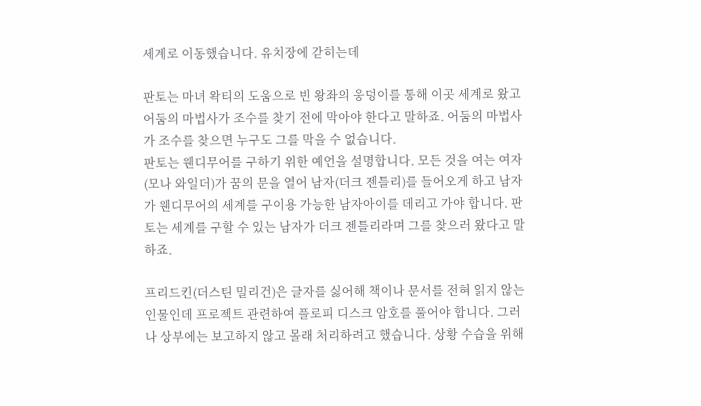세계로 이동했습니다. 유치장에 갇히는데

판토는 마녀 왁티의 도움으로 빈 왕좌의 웅덩이를 통해 이곳 세계로 왔고 어둠의 마법사가 조수를 찾기 전에 막아야 한다고 말하죠. 어둠의 마법사가 조수를 찾으면 누구도 그를 막을 수 없습니다.
판토는 웬디무어를 구하기 위한 예언을 설명합니다. 모든 것을 여는 여자(모나 와일더)가 꿈의 문을 열어 남자(더크 젠틀리)를 들어오게 하고 남자가 웬디무어의 세계를 구이용 가능한 남자아이를 데리고 가야 합니다. 판토는 세계를 구할 수 있는 남자가 더크 젠틀리라며 그를 찾으러 왔다고 말하죠.

프리드킨(더스틴 밀리건)은 글자를 싫어해 책이나 문서를 전혀 읽지 않는 인물인데 프로젝트 관련하여 플로피 디스크 암호를 풀어야 합니다. 그러나 상부에는 보고하지 않고 몰래 처리하려고 했습니다. 상황 수습을 위해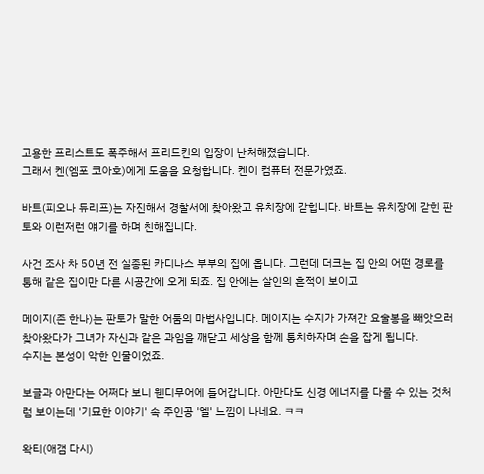고용한 프리스트도 폭주해서 프리드킨의 입장이 난처해졌습니다.
그래서 켄(엠포 코아호)에게 도움을 요청합니다. 켄이 컴퓨터 전문가였죠.

바트(피오나 듀리프)는 자진해서 경찰서에 찾아왔고 유치장에 갇힙니다. 바트는 유치장에 갇힌 판토와 이런저런 얘기를 하며 친해집니다.

사건 조사 차 50년 전 실종된 카디나스 부부의 집에 옵니다. 그런데 더크는 집 안의 어떤 경로를 통해 같은 집이만 다른 시공간에 오게 되죠. 집 안에는 살인의 흔적이 보이고

메이지(존 한나)는 판토가 말한 어둠의 마법사입니다. 메이지는 수지가 가져간 요술봉을 빼앗으러 찾아왔다가 그녀가 자신과 같은 과임을 깨닫고 세상을 함께 통치하자며 손을 잡게 됩니다.
수지는 본성이 악한 인물이었죠.

보글과 아만다는 어쩌다 보니 웬디무어에 들어갑니다. 아만다도 신경 에너지를 다룰 수 있는 것처럼 보이는데 '기묘한 이야기' 속 주인공 '엘' 느낌이 나네요. ㅋㅋ

왁티(애갬 다시)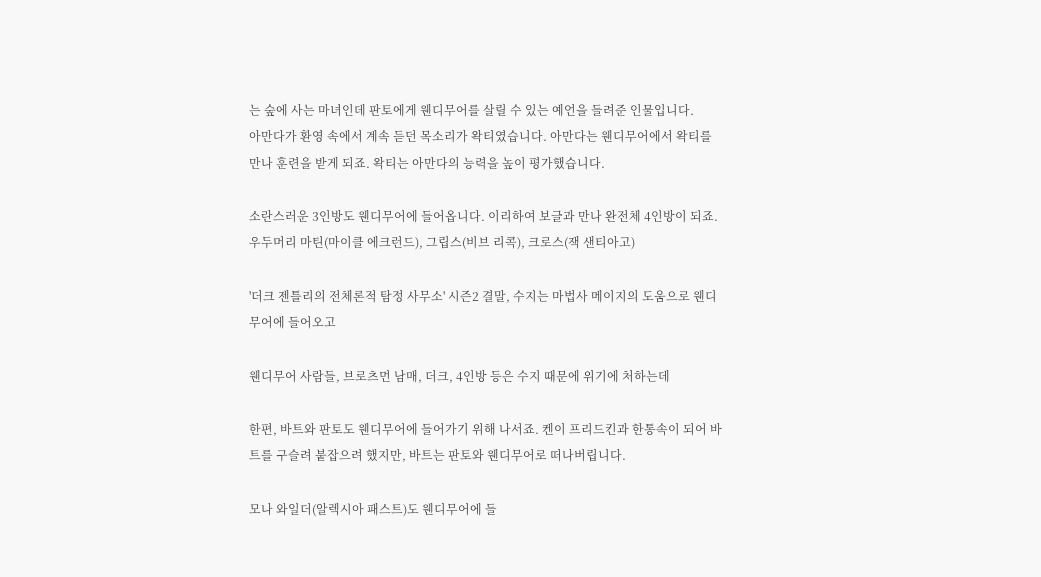는 숲에 사는 마녀인데 판토에게 웬디무어를 살릴 수 있는 예언을 들려준 인물입니다.
아만다가 환영 속에서 계속 듣던 목소리가 왁티였습니다. 아만다는 웬디무어에서 왁티를 만나 훈련을 받게 되죠. 왁티는 아만다의 능력을 높이 평가했습니다.

소란스러운 3인방도 웬디무어에 들어옵니다. 이리하여 보글과 만나 완전체 4인방이 되죠. 우두머리 마틴(마이클 에크런드), 그립스(비브 리콕), 크로스(잭 샌티아고)

'더크 젠틀리의 전체론적 탐정 사무소' 시즌2 결말, 수지는 마법사 메이지의 도움으로 웬디무어에 들어오고

웬디무어 사람들, 브로츠먼 남매, 더크, 4인방 등은 수지 때문에 위기에 처하는데

한편, 바트와 판토도 웬디무어에 들어가기 위해 나서죠. 켄이 프리드킨과 한통속이 되어 바트를 구슬려 붙잡으려 했지만, 바트는 판토와 웬디무어로 떠나버립니다.

모나 와일더(알렉시아 패스트)도 웬디무어에 들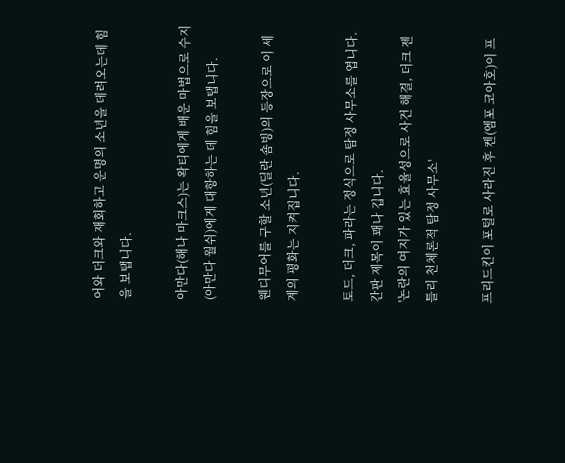어와 더크와 재회하고 운명의 소년을 데려오는데 힘을 보탭니다.

아만다(해나 마크스)는 왁티에게 배운 마법으로 수지(아만다 월쉬)에게 대항하는 데 힘을 보탭니다.

웬디무어를 구할 소년(딜란 숌빙)의 등장으로 이 세계의 평화는 지켜집니다.

토드, 더크, 파라는 정식으로 탐정 사무소를 엽니다. 간판 제목이 꽤나 깁니다.
'논란의 여지가 있는 효율성으로 사건 해결, 더크 젠틀리 천체론적 탐정 사무소'

프리드킨이 포털로 사라진 후 켄(엠포 코아호)이 프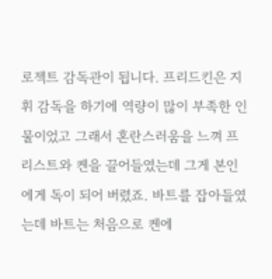로젝트 감독관이 됩니다. 프리드킨은 지휘 감독을 하기에 역량이 많이 부족한 인물이었고 그래서 혼란스러움을 느껴 프리스트와 켄을 끌어들였는데 그게 본인에게 독이 되어 버렸죠. 바트를 잡아들였는데 바트는 처음으로 켄에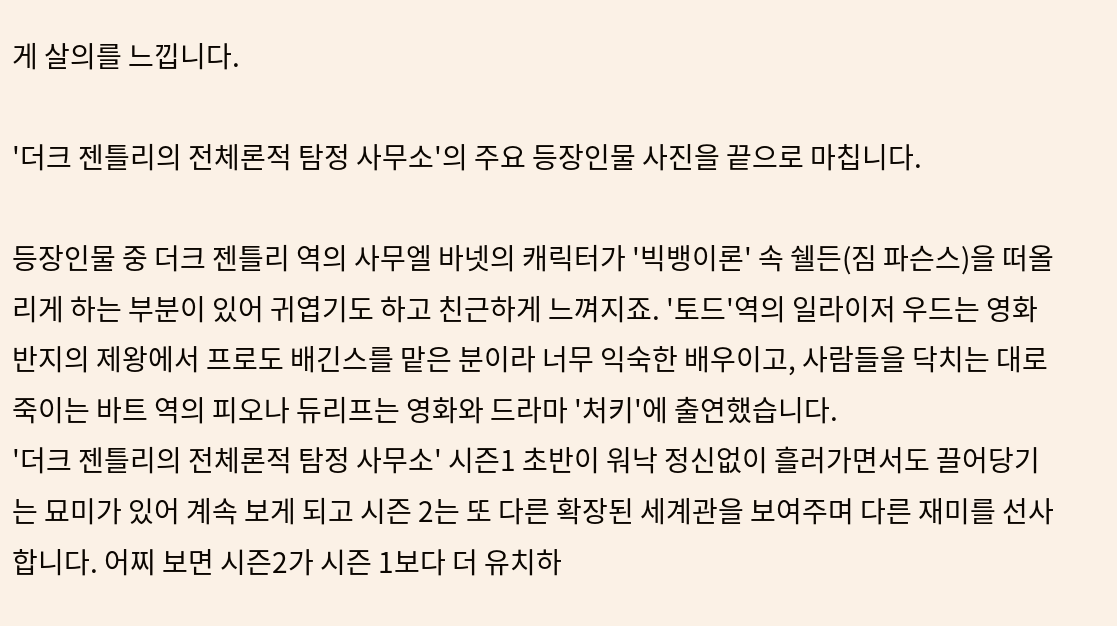게 살의를 느낍니다.

'더크 젠틀리의 전체론적 탐정 사무소'의 주요 등장인물 사진을 끝으로 마칩니다.

등장인물 중 더크 젠틀리 역의 사무엘 바넷의 캐릭터가 '빅뱅이론' 속 쉘든(짐 파슨스)을 떠올리게 하는 부분이 있어 귀엽기도 하고 친근하게 느껴지죠. '토드'역의 일라이저 우드는 영화 반지의 제왕에서 프로도 배긴스를 맡은 분이라 너무 익숙한 배우이고, 사람들을 닥치는 대로 죽이는 바트 역의 피오나 듀리프는 영화와 드라마 '처키'에 출연했습니다.
'더크 젠틀리의 전체론적 탐정 사무소' 시즌1 초반이 워낙 정신없이 흘러가면서도 끌어당기는 묘미가 있어 계속 보게 되고 시즌 2는 또 다른 확장된 세계관을 보여주며 다른 재미를 선사합니다. 어찌 보면 시즌2가 시즌 1보다 더 유치하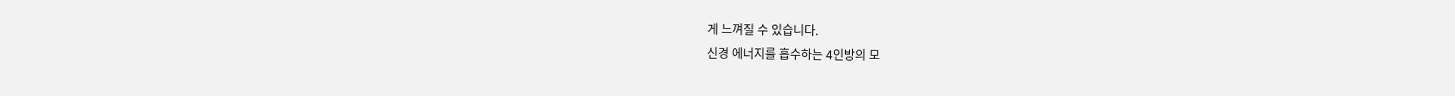게 느껴질 수 있습니다.
신경 에너지를 흡수하는 4인방의 모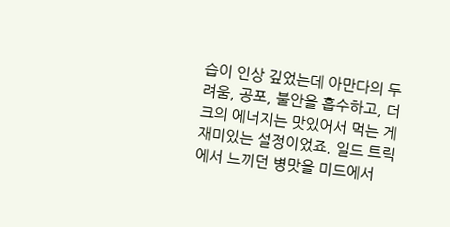습이 인상 깊었는데 아만다의 두려움, 공포, 불안을 흡수하고, 더크의 에너지는 맛있어서 먹는 게 재미있는 설정이었죠. 일드 트릭에서 느끼던 병맛을 미드에서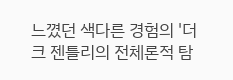느꼈던 색다른 경험의 '더크 젠틀리의 전체론적 탐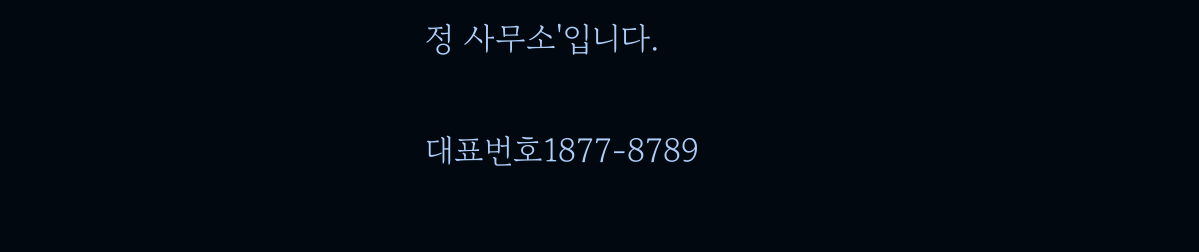정 사무소'입니다.

대표번호1877-8789